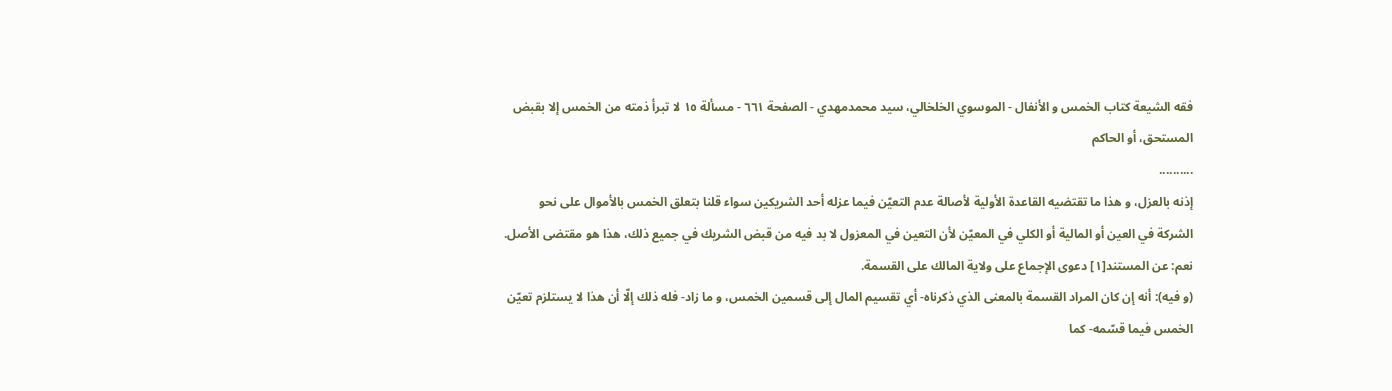فقه الشيعة كتاب الخمس و الأنفال - الموسوي الخلخالي، سيد محمدمهدي - الصفحة ٦٦١ - مسألة ١٥ لا تبرأ ذمته من الخمس إلا بقبض المستحق، أو الحاكم
..........
إذنه بالعزل، و هذا ما تقتضيه القاعدة الأولية لأصالة عدم التعيّن فيما عزله أحد الشريكين سواء قلنا بتعلق الخمس بالأموال على نحو الشركة في العين أو المالية أو الكلي في المعيّن لأن التعين في المعزول لا بد فيه من قبض الشريك في جميع ذلك، هذا هو مقتضى الأصل.
نعم: عن المستند[١] دعوى الإجماع على ولاية المالك على القسمة.
(و فيه): أنه إن كان المراد القسمة بالمعنى الذي ذكرناه- أي تقسيم المال إلى قسمين الخمس، و ما زاد- فله ذلك إلّا أن هذا لا يستلزم تعيّن الخمس فيما قسّمه- كما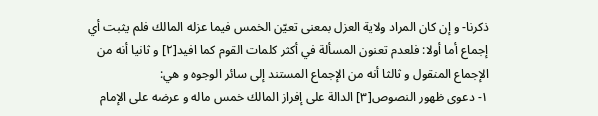ذكرنا- و إن كان المراد ولاية العزل بمعنى تعيّن الخمس فيما عزله المالك فلم يثبت أي إجماع أما أولا: فلعدم تعنون المسألة في أكثر كلمات القوم كما افيد[٢] و ثانيا أنه من الإجماع المنقول و ثالثا أنه من الإجماع المستند إلى سائر الوجوه و هي:
١- دعوى ظهور النصوص[٣] الدالة على إفراز المالك خمس ماله و عرضه على الإمام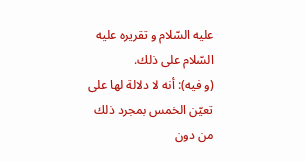عليه السّلام و تقريره عليه السّلام على ذلك.
(و فيه): أنه لا دلالة لها على تعيّن الخمس بمجرد ذلك من دون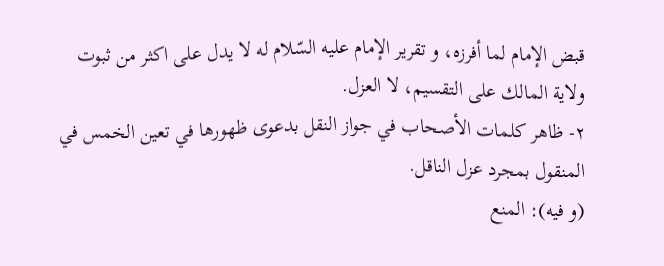قبض الإمام لما أفرزه، و تقرير الإمام عليه السّلام له لا يدل على اكثر من ثبوت ولاية المالك على التقسيم، لا العزل.
٢- ظاهر كلمات الأصحاب في جواز النقل بدعوى ظهورها في تعين الخمس في المنقول بمجرد عزل الناقل.
(و فيه): المنع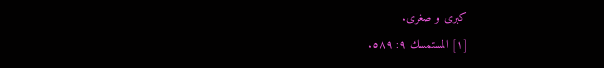كبرى و صغرى.
[١] المستمسك ٩: ٥٨٩.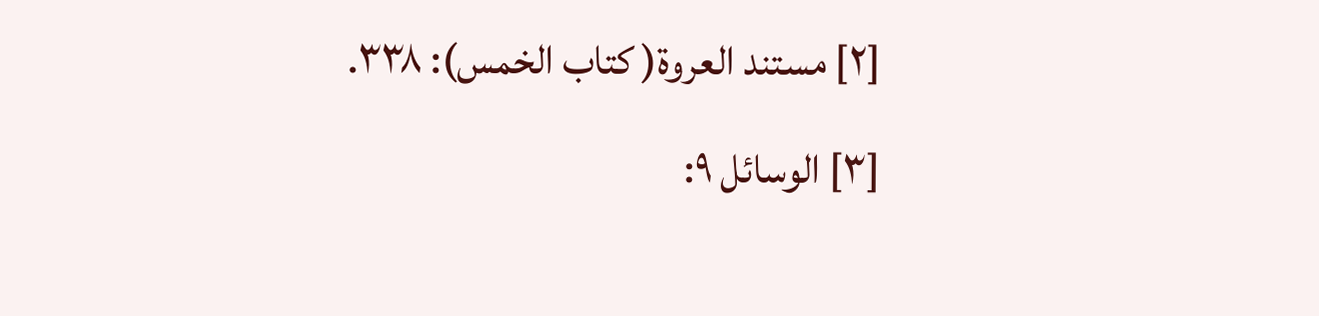[٢] مستند العروة( كتاب الخمس): ٣٣٨.
[٣] الوسائل ٩: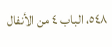٥٤٨، الباب ٤ من الأنفال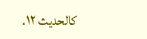كالحديث ١٢.